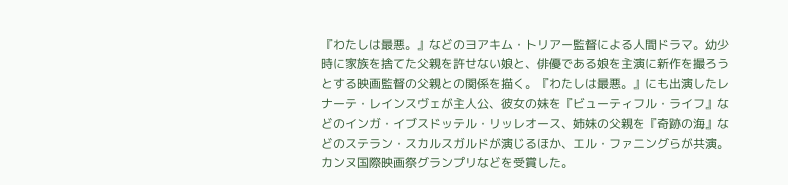『わたしは最悪。』などのヨアキム・トリアー監督による人間ドラマ。幼少時に家族を捨てた父親を許せない娘と、俳優である娘を主演に新作を撮ろうとする映画監督の父親との関係を描く。『わたしは最悪。』にも出演したレナーテ・レインスヴェが主人公、彼女の妹を『ビューティフル・ライフ』などのインガ・イブスドッテル・リッレオース、姉妹の父親を『奇跡の海』などのステラン・スカルスガルドが演じるほか、エル・ファニングらが共演。カンヌ国際映画祭グランプリなどを受賞した。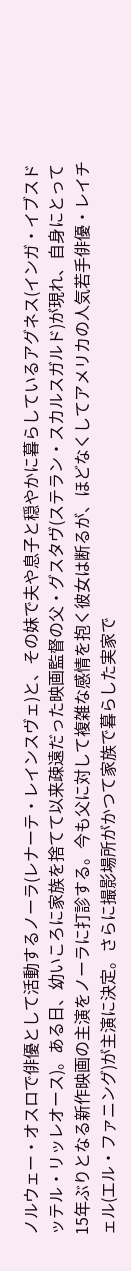ノルウェー・オスロで俳優として活動するノーラ(レナーテ・レインスヴェ)と、その妹で夫や息子と穏やかに暮らしているアグネス(インガ・イブスドッテル・リッレオース)。ある日、幼いころに家族を捨てて以来疎遠だった映画監督の父・グスタヴ(ステラン・スカルスガルド)が現れ、自身にとって15年ぶりとなる新作映画の主演をノーラに打診する。今も父に対して複雑な感情を抱く彼女は断るが、ほどなくしてアメリカの人気若手俳優・レイチェル(エル・ファニング)が主演に決定。さらに撮影場所がかつて家族で暮らした実家で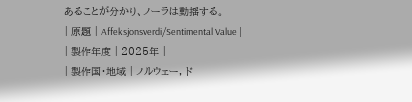あることが分かり、ノーラは動揺する。
| 原題 | Affeksjonsverdi/Sentimental Value |
| 製作年度 | 2025年 |
| 製作国・地域 | ノルウェー, ド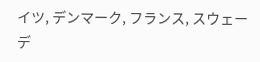イツ, デンマーク, フランス, スウェーデ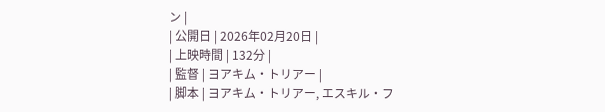ン |
| 公開日 | 2026年02月20日 |
| 上映時間 | 132分 |
| 監督 | ヨアキム・トリアー |
| 脚本 | ヨアキム・トリアー, エスキル・フ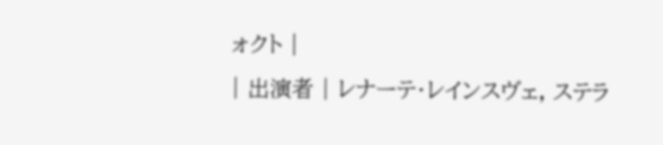ォクト |
| 出演者 | レナーテ・レインスヴェ, ステラ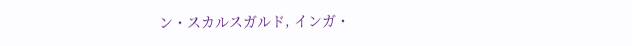ン・スカルスガルド, インガ・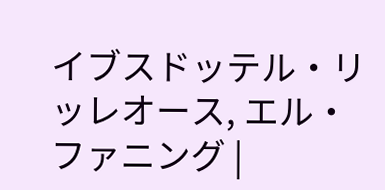イブスドッテル・リッレオース, エル・ファニング |